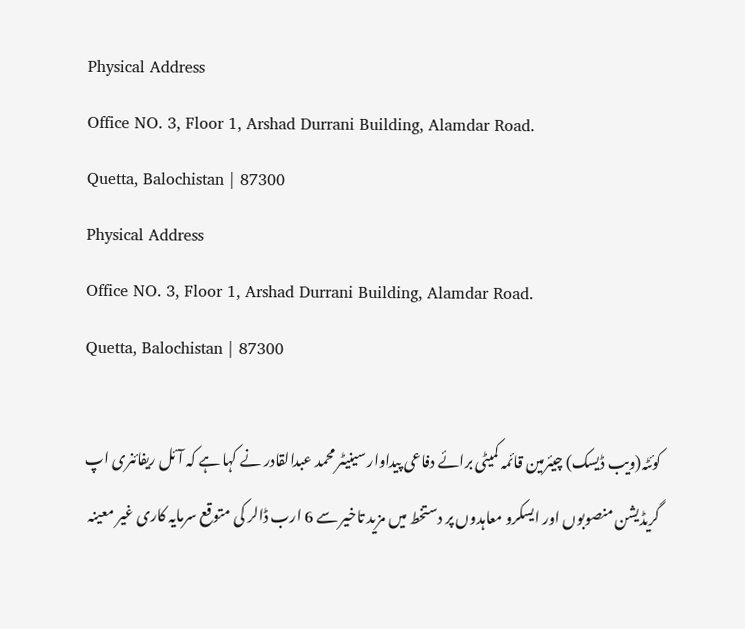Physical Address
Office NO. 3, Floor 1, Arshad Durrani Building, Alamdar Road.
Quetta, Balochistan | 87300
Physical Address
Office NO. 3, Floor 1, Arshad Durrani Building, Alamdar Road.
Quetta, Balochistan | 87300

کوئٹہ(ویب ڈیسک) چیئرمین قائمہ کمیٹی برائے دفاعی پیداوار سینیٹر محمد عبدالقادر نے کہا ہے کہ آئل ریفائنری اپ گریڈیشن منصوبوں اور ایسکرو معاہدوں پر دستخط میں مزید تاخیر سے 6 ارب ڈالر کی متوقع سرمایہ کاری غیر معینہ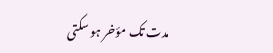مدت تک مؤخر ہو سکتی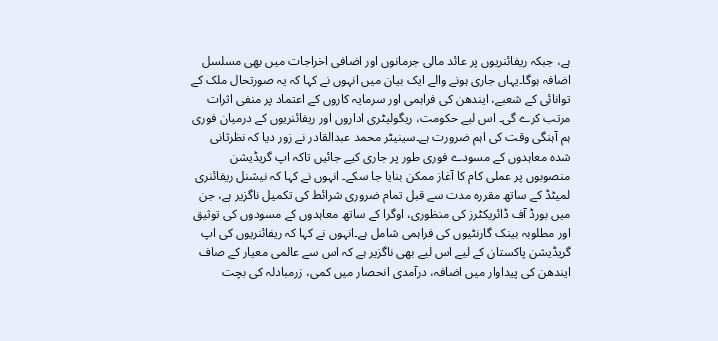ہے، جبکہ ریفائنریوں پر عائد مالی جرمانوں اور اضافی اخراجات میں بھی مسلسل اضافہ ہوگا۔یہاں جاری ہونے والے ایک بیان میں انہوں نے کہا کہ یہ صورتحال ملک کے توانائی کے شعبے، ایندھن کی فراہمی اور سرمایہ کاروں کے اعتماد پر منفی اثرات مرتب کرے گی۔ اس لیے حکومت، ریگولیٹری اداروں اور ریفائنریوں کے درمیان فوری ہم آہنگی وقت کی اہم ضرورت ہے۔سینیٹر محمد عبدالقادر نے زور دیا کہ نظرثانی شدہ معاہدوں کے مسودے فوری طور پر جاری کیے جائیں تاکہ اپ گریڈیشن منصوبوں پر عملی کام کا آغاز ممکن بنایا جا سکے۔ انہوں نے کہا کہ نیشنل ریفائنری لمیٹڈ کے ساتھ مقررہ مدت سے قبل تمام ضروری شرائط کی تکمیل ناگزیر ہے، جن میں بورڈ آف ڈائریکٹرز کی منظوری، اوگرا کے ساتھ معاہدوں کے مسودوں کی توثیق اور مطلوبہ بینک گارنٹیوں کی فراہمی شامل ہے۔انہوں نے کہا کہ ریفائنریوں کی اپ گریڈیشن پاکستان کے لیے اس لیے بھی ناگزیر ہے کہ اس سے عالمی معیار کے صاف ایندھن کی پیداوار میں اضافہ، درآمدی انحصار میں کمی، زرمبادلہ کی بچت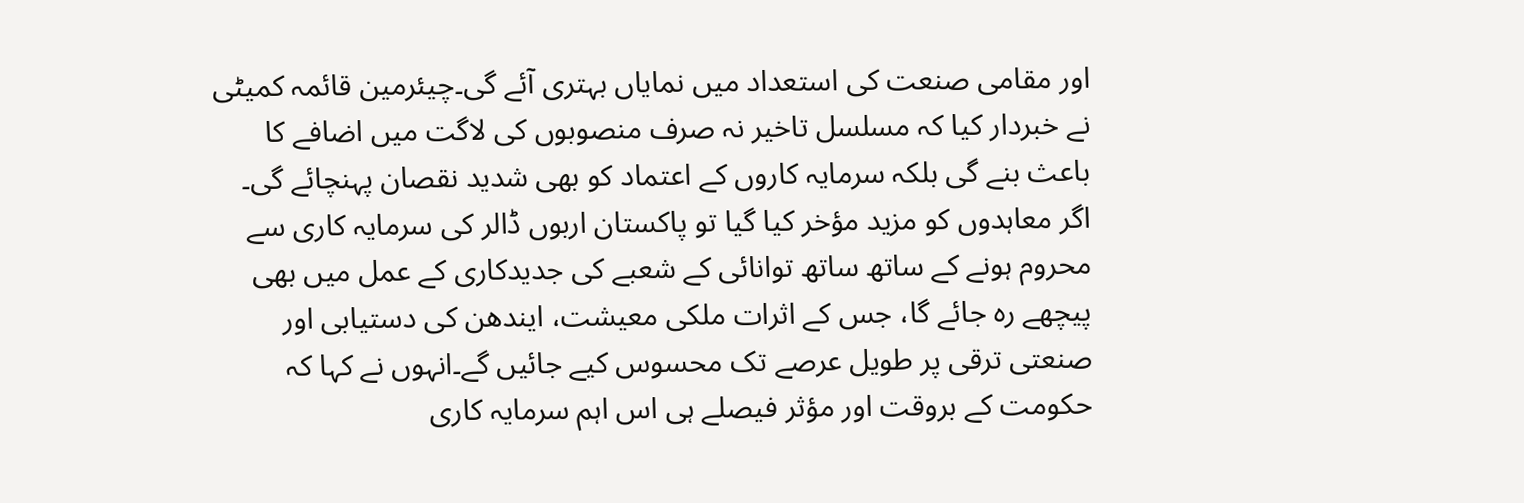اور مقامی صنعت کی استعداد میں نمایاں بہتری آئے گی۔چیئرمین قائمہ کمیٹی نے خبردار کیا کہ مسلسل تاخیر نہ صرف منصوبوں کی لاگت میں اضافے کا باعث بنے گی بلکہ سرمایہ کاروں کے اعتماد کو بھی شدید نقصان پہنچائے گی۔ اگر معاہدوں کو مزید مؤخر کیا گیا تو پاکستان اربوں ڈالر کی سرمایہ کاری سے محروم ہونے کے ساتھ ساتھ توانائی کے شعبے کی جدیدکاری کے عمل میں بھی پیچھے رہ جائے گا، جس کے اثرات ملکی معیشت، ایندھن کی دستیابی اور صنعتی ترقی پر طویل عرصے تک محسوس کیے جائیں گے۔انہوں نے کہا کہ حکومت کے بروقت اور مؤثر فیصلے ہی اس اہم سرمایہ کاری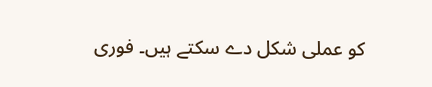کو عملی شکل دے سکتے ہیں۔ فوری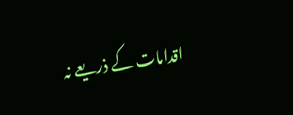اقدامات کے ذریعے نہ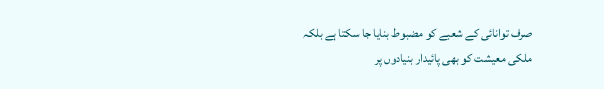صرف توانائی کے شعبے کو مضبوط بنایا جا سکتا ہے بلکہ ملکی معیشت کو بھی پائیدار بنیادوں پر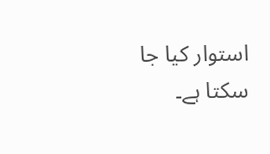استوار کیا جا سکتا ہے۔